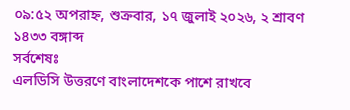০৯:৫২ অপরাহ্ন, শুক্রবার, ১৭ জুলাই ২০২৬, ২ শ্রাবণ ১৪৩৩ বঙ্গাব্দ
সর্বশেষঃ
এলডিসি উত্তরণে বাংলাদেশকে পাশে রাখবে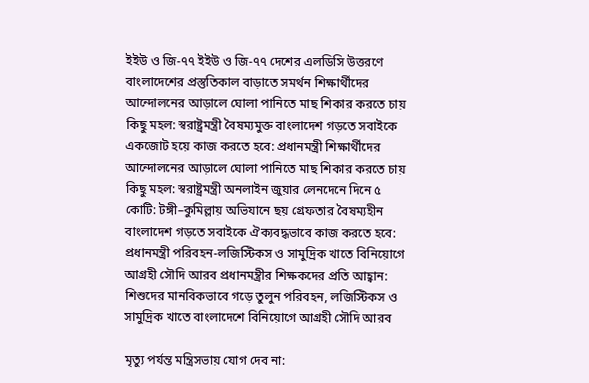ইইউ ও জি-৭৭ ইইউ ও জি-৭৭ দেশের এলডিসি উত্তরণে বাংলাদেশের প্রস্তুতিকাল বাড়াতে সমর্থন শিক্ষার্থীদের আন্দোলনের আড়ালে ঘোলা পানিতে মাছ শিকার করতে চায় কিছু মহল: স্বরাষ্ট্রমন্ত্রী বৈষম্যমুক্ত বাংলাদেশ গড়তে সবাইকে একজোট হয়ে কাজ করতে হবে: প্রধানমন্ত্রী শিক্ষার্থীদের আন্দোলনের আড়ালে ঘোলা পানিতে মাছ শিকার করতে চায় কিছু মহল: স্বরাষ্ট্রমন্ত্রী অনলাইন জুয়ার লেনদেনে দিনে ৫ কোটি: টঙ্গী–কুমিল্লায় অভিযানে ছয় গ্রেফতার বৈষম্যহীন বাংলাদেশ গড়তে সবাইকে ঐক্যবদ্ধভাবে কাজ করতে হবে: প্রধানমন্ত্রী পরিবহন-লজিস্টিকস ও সামুদ্রিক খাতে বিনিয়োগে আগ্রহী সৌদি আরব প্রধানমন্ত্রীর শিক্ষকদের প্রতি আহ্বান: শিশুদের মানবিকভাবে গড়ে তুলুন পরিবহন, লজিস্টিকস ও সামুদ্রিক খাতে বাংলাদেশে বিনিয়োগে আগ্রহী সৌদি আরব

মৃত্যু পর্যন্ত মন্ত্রিসভায় যোগ দেব না: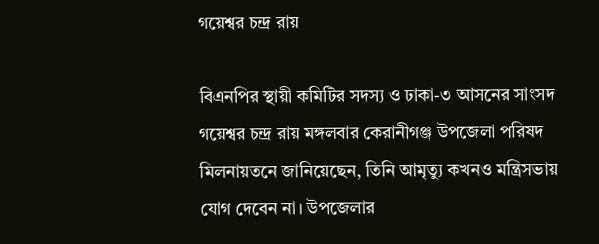গয়েশ্বর চন্দ্র রায়

বিএনপির স্থায়ী কমিটির সদস্য ও ঢাকা-৩ আসনের সাংসদ গয়েশ্বর চন্দ্র রায় মঙ্গলবার কেরানীগঞ্জ উপজেলা পরিষদ মিলনায়তনে জানিয়েছেন, তিনি আমৃত্যু কখনও মন্ত্রিসভায় যোগ দেবেন না। উপজেলার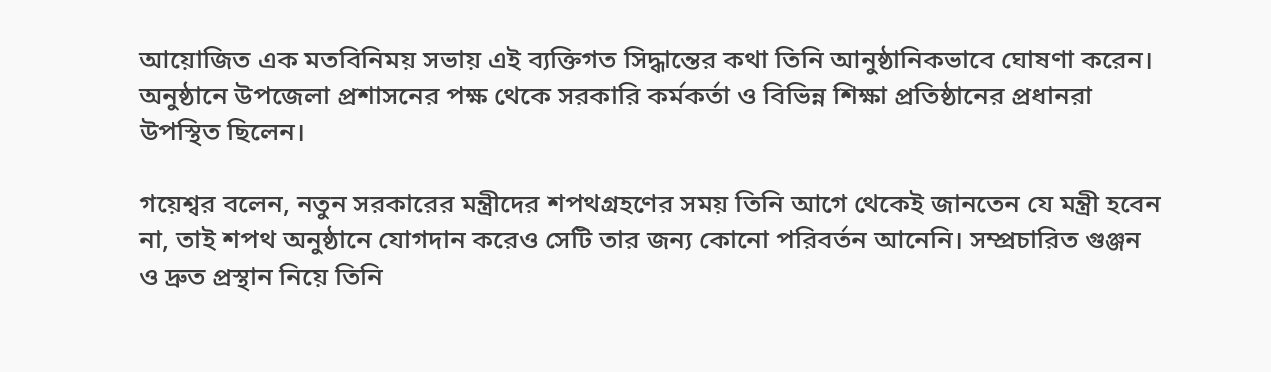আয়োজিত এক মতবিনিময় সভায় এই ব্যক্তিগত সিদ্ধান্তের কথা তিনি আনুষ্ঠানিকভাবে ঘোষণা করেন। অনুষ্ঠানে উপজেলা প্রশাসনের পক্ষ থেকে সরকারি কর্মকর্তা ও বিভিন্ন শিক্ষা প্রতিষ্ঠানের প্রধানরা উপস্থিত ছিলেন।

গয়েশ্বর বলেন, নতুন সরকারের মন্ত্রীদের শপথগ্রহণের সময় তিনি আগে থেকেই জানতেন যে মন্ত্রী হবেন না, তাই শপথ অনুষ্ঠানে যোগদান করেও সেটি তার জন্য কোনো পরিবর্তন আনেনি। সম্প্রচারিত গুঞ্জন ও দ্রুত প্রস্থান নিয়ে তিনি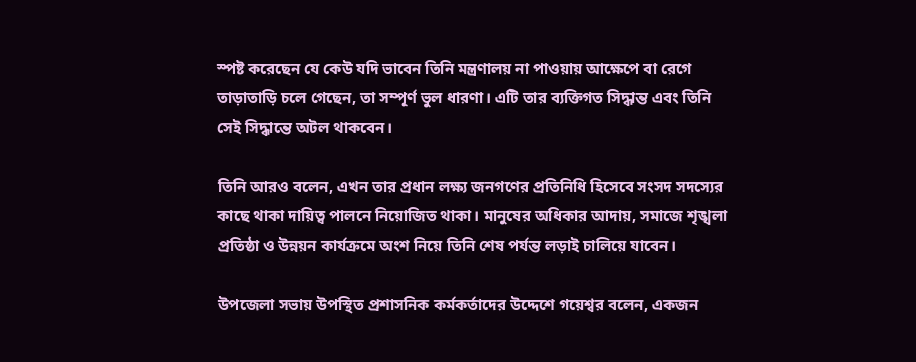স্পষ্ট করেছেন যে কেউ যদি ভাবেন তিনি মন্ত্রণালয় না পাওয়ায় আক্ষেপে বা রেগে তাড়াতাড়ি চলে গেছেন, তা সম্পূর্ণ ভুল ধারণা। এটি তার ব্যক্তিগত সিদ্ধান্ত এবং তিনি সেই সিদ্ধান্তে অটল থাকবেন।

তিনি আরও বলেন, এখন তার প্রধান লক্ষ্য জনগণের প্রতিনিধি হিসেবে সংসদ সদস্যের কাছে থাকা দায়িত্ব পালনে নিয়োজিত থাকা। মানুষের অধিকার আদায়, সমাজে শৃঙ্খলা প্রতিষ্ঠা ও উন্নয়ন কার্যক্রমে অংশ নিয়ে তিনি শেষ পর্যন্ত লড়াই চালিয়ে যাবেন।

উপজেলা সভায় উপস্থিত প্রশাসনিক কর্মকর্তাদের উদ্দেশে গয়েশ্বর বলেন, একজন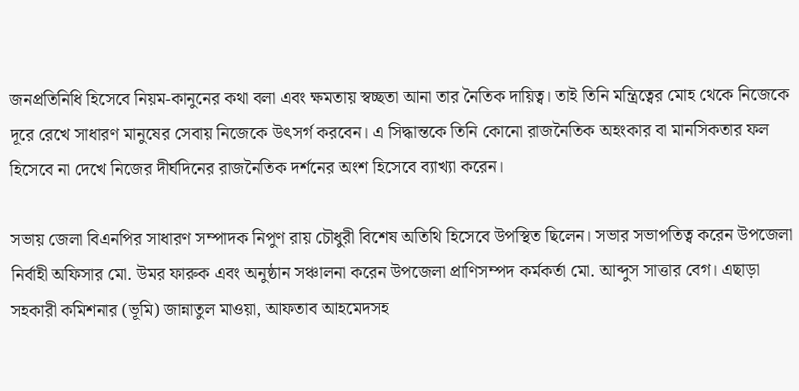জনপ্রতিনিধি হিসেবে নিয়ম-কানুনের কথা বলা এবং ক্ষমতায় স্বচ্ছতা আনা তার নৈতিক দায়িত্ব। তাই তিনি মন্ত্রিত্বের মোহ থেকে নিজেকে দূরে রেখে সাধারণ মানুষের সেবায় নিজেকে উৎসর্গ করবেন। এ সিদ্ধান্তকে তিনি কোনো রাজনৈতিক অহংকার বা মানসিকতার ফল হিসেবে না দেখে নিজের দীর্ঘদিনের রাজনৈতিক দর্শনের অংশ হিসেবে ব্যাখ্যা করেন।

সভায় জেলা বিএনপির সাধারণ সম্পাদক নিপুণ রায় চৌধুরী বিশেষ অতিথি হিসেবে উপস্থিত ছিলেন। সভার সভাপতিত্ব করেন উপজেলা নির্বাহী অফিসার মো. উমর ফারুক এবং অনুষ্ঠান সঞ্চালনা করেন উপজেলা প্রাণিসম্পদ কর্মকর্তা মো. আব্দুস সাত্তার বেগ। এছাড়া সহকারী কমিশনার (ভূমি) জান্নাতুল মাওয়া, আফতাব আহমেদসহ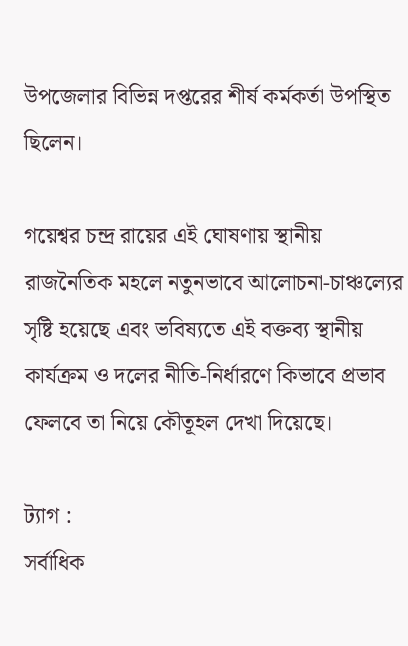উপজেলার বিভিন্ন দপ্তরের শীর্ষ কর্মকর্তা উপস্থিত ছিলেন।

গয়েশ্বর চন্দ্র রায়ের এই ঘোষণায় স্থানীয় রাজনৈতিক মহলে নতুনভাবে আলোচনা-চাঞ্চল্যের সৃষ্টি হয়েছে এবং ভবিষ্যতে এই বক্তব্য স্থানীয় কার্যক্রম ও দলের নীতি-নির্ধারণে কিভাবে প্রভাব ফেলবে তা নিয়ে কৌতূহল দেখা দিয়েছে।

ট্যাগ :
সর্বাধিক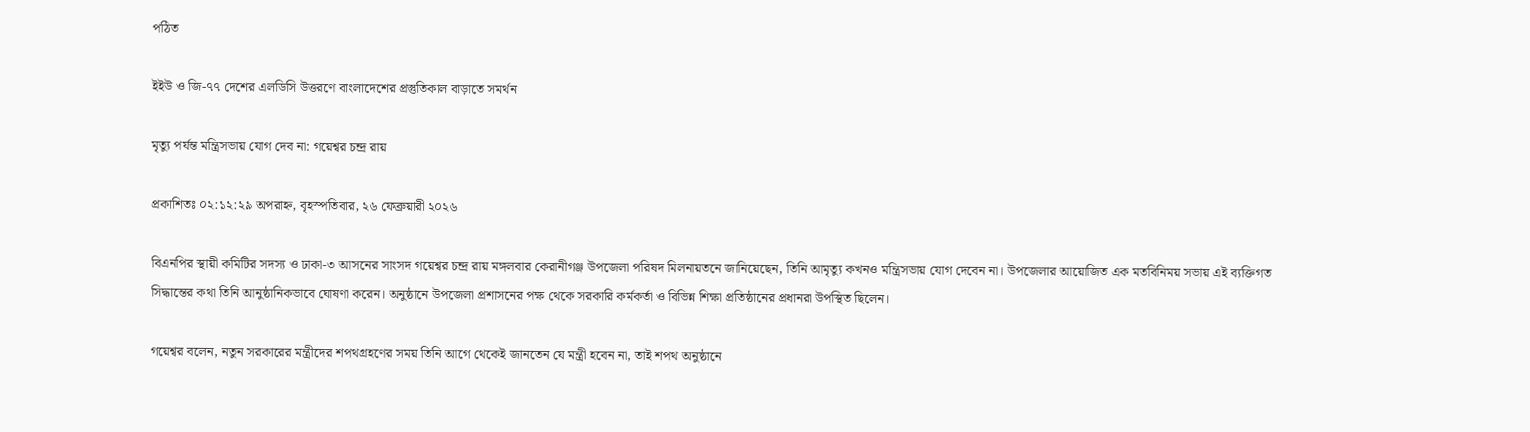পঠিত

ইইউ ও জি-৭৭ দেশের এলডিসি উত্তরণে বাংলাদেশের প্রস্তুতিকাল বাড়াতে সমর্থন

মৃত্যু পর্যন্ত মন্ত্রিসভায় যোগ দেব না: গয়েশ্বর চন্দ্র রায়

প্রকাশিতঃ ০২:১২:২৯ অপরাহ্ন, বৃহস্পতিবার, ২৬ ফেব্রুয়ারী ২০২৬

বিএনপির স্থায়ী কমিটির সদস্য ও ঢাকা-৩ আসনের সাংসদ গয়েশ্বর চন্দ্র রায় মঙ্গলবার কেরানীগঞ্জ উপজেলা পরিষদ মিলনায়তনে জানিয়েছেন, তিনি আমৃত্যু কখনও মন্ত্রিসভায় যোগ দেবেন না। উপজেলার আয়োজিত এক মতবিনিময় সভায় এই ব্যক্তিগত সিদ্ধান্তের কথা তিনি আনুষ্ঠানিকভাবে ঘোষণা করেন। অনুষ্ঠানে উপজেলা প্রশাসনের পক্ষ থেকে সরকারি কর্মকর্তা ও বিভিন্ন শিক্ষা প্রতিষ্ঠানের প্রধানরা উপস্থিত ছিলেন।

গয়েশ্বর বলেন, নতুন সরকারের মন্ত্রীদের শপথগ্রহণের সময় তিনি আগে থেকেই জানতেন যে মন্ত্রী হবেন না, তাই শপথ অনুষ্ঠানে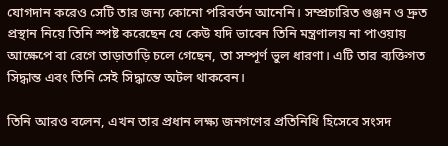যোগদান করেও সেটি তার জন্য কোনো পরিবর্তন আনেনি। সম্প্রচারিত গুঞ্জন ও দ্রুত প্রস্থান নিয়ে তিনি স্পষ্ট করেছেন যে কেউ যদি ভাবেন তিনি মন্ত্রণালয় না পাওয়ায় আক্ষেপে বা রেগে তাড়াতাড়ি চলে গেছেন, তা সম্পূর্ণ ভুল ধারণা। এটি তার ব্যক্তিগত সিদ্ধান্ত এবং তিনি সেই সিদ্ধান্তে অটল থাকবেন।

তিনি আরও বলেন, এখন তার প্রধান লক্ষ্য জনগণের প্রতিনিধি হিসেবে সংসদ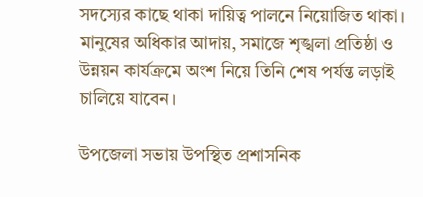সদস্যের কাছে থাকা দায়িত্ব পালনে নিয়োজিত থাকা। মানুষের অধিকার আদায়, সমাজে শৃঙ্খলা প্রতিষ্ঠা ও উন্নয়ন কার্যক্রমে অংশ নিয়ে তিনি শেষ পর্যন্ত লড়াই চালিয়ে যাবেন।

উপজেলা সভায় উপস্থিত প্রশাসনিক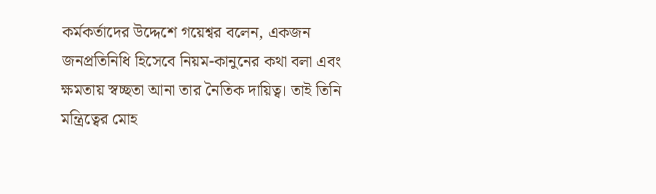কর্মকর্তাদের উদ্দেশে গয়েশ্বর বলেন, একজন জনপ্রতিনিধি হিসেবে নিয়ম-কানুনের কথা বলা এবং ক্ষমতায় স্বচ্ছতা আনা তার নৈতিক দায়িত্ব। তাই তিনি মন্ত্রিত্বের মোহ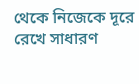থেকে নিজেকে দূরে রেখে সাধারণ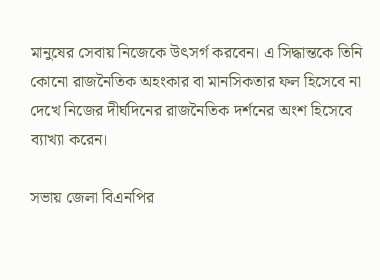মানুষের সেবায় নিজেকে উৎসর্গ করবেন। এ সিদ্ধান্তকে তিনি কোনো রাজনৈতিক অহংকার বা মানসিকতার ফল হিসেবে না দেখে নিজের দীর্ঘদিনের রাজনৈতিক দর্শনের অংশ হিসেবে ব্যাখ্যা করেন।

সভায় জেলা বিএনপির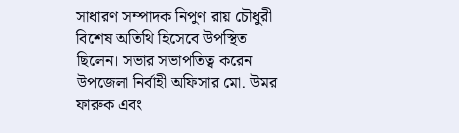সাধারণ সম্পাদক নিপুণ রায় চৌধুরী বিশেষ অতিথি হিসেবে উপস্থিত ছিলেন। সভার সভাপতিত্ব করেন উপজেলা নির্বাহী অফিসার মো. উমর ফারুক এবং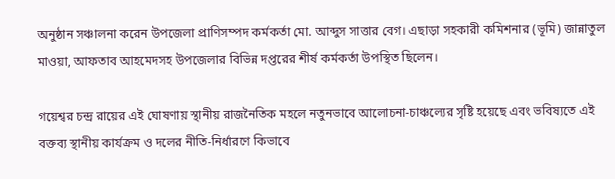অনুষ্ঠান সঞ্চালনা করেন উপজেলা প্রাণিসম্পদ কর্মকর্তা মো. আব্দুস সাত্তার বেগ। এছাড়া সহকারী কমিশনার (ভূমি) জান্নাতুল মাওয়া, আফতাব আহমেদসহ উপজেলার বিভিন্ন দপ্তরের শীর্ষ কর্মকর্তা উপস্থিত ছিলেন।

গয়েশ্বর চন্দ্র রায়ের এই ঘোষণায় স্থানীয় রাজনৈতিক মহলে নতুনভাবে আলোচনা-চাঞ্চল্যের সৃষ্টি হয়েছে এবং ভবিষ্যতে এই বক্তব্য স্থানীয় কার্যক্রম ও দলের নীতি-নির্ধারণে কিভাবে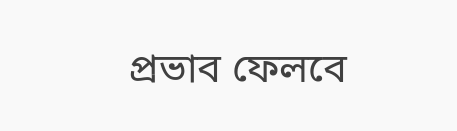প্রভাব ফেলবে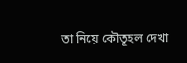তা নিয়ে কৌতূহল দেখা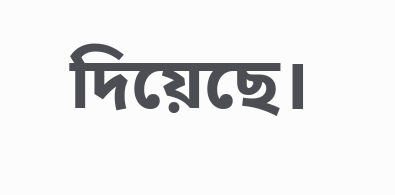দিয়েছে।